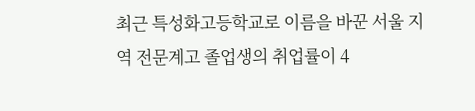최근 특성화고등학교로 이름을 바꾼 서울 지역 전문계고 졸업생의 취업률이 4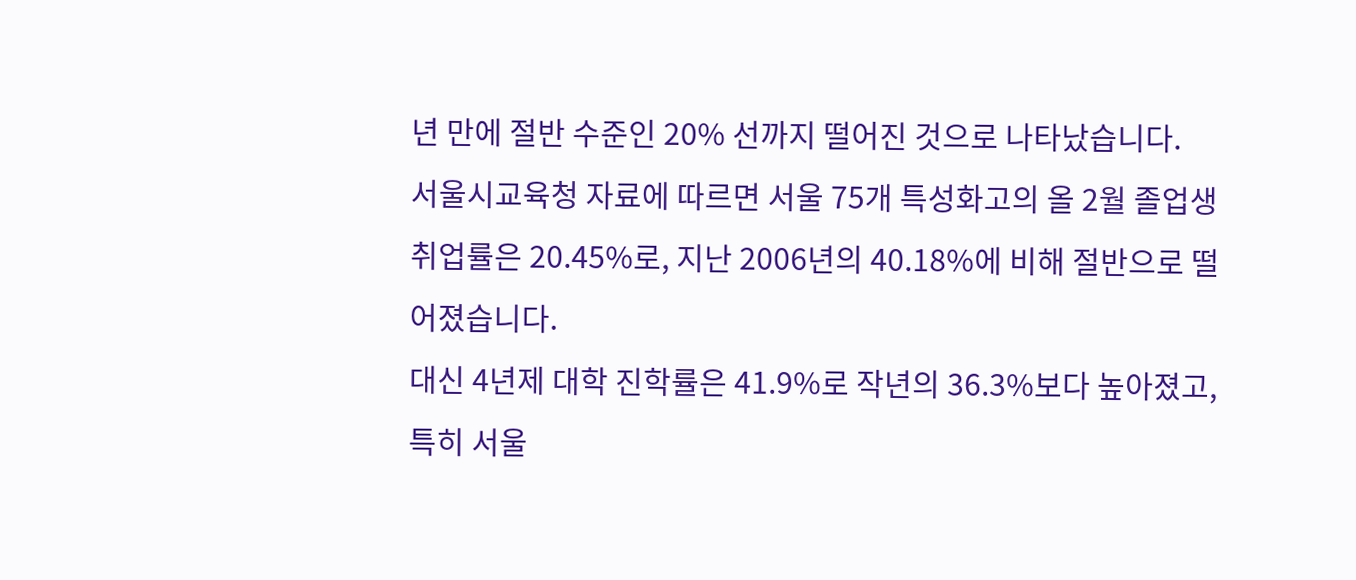년 만에 절반 수준인 20% 선까지 떨어진 것으로 나타났습니다.
서울시교육청 자료에 따르면 서울 75개 특성화고의 올 2월 졸업생 취업률은 20.45%로, 지난 2006년의 40.18%에 비해 절반으로 떨어졌습니다.
대신 4년제 대학 진학률은 41.9%로 작년의 36.3%보다 높아졌고, 특히 서울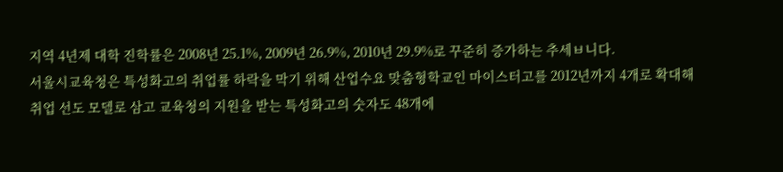지역 4년제 대학 진학률은 2008년 25.1%, 2009년 26.9%, 2010년 29.9%로 꾸준히 증가하는 추세ㅂ니다.
서울시교육청은 특성화고의 취업률 하락을 막기 위해 산업수요 맞춤형학교인 마이스터고를 2012년까지 4개로 확대해 취업 선도 모델로 삼고 교육청의 지원을 받는 특성화고의 숫자도 48개에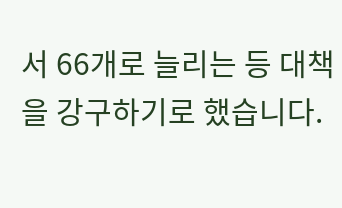서 66개로 늘리는 등 대책을 강구하기로 했습니다.